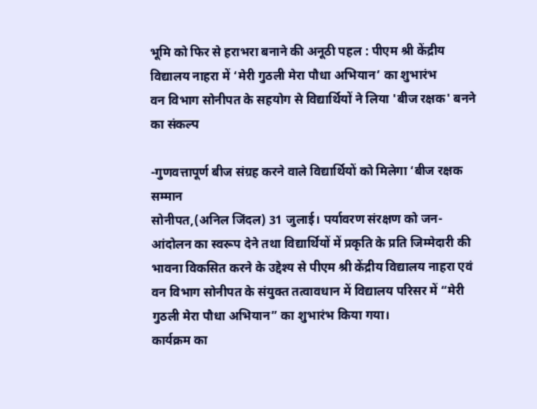भूमि को फिर से हराभरा बनाने की अनूठी पहल : पीएम श्री केंद्रीय विद्यालय नाहरा में ‘मेरी गुठली मेरा पौधा अभियान’ का शुभारंभ
वन विभाग सोनीपत के सहयोग से विद्यार्थियों ने लिया 'बीज रक्षक' बनने का संकल्प

-गुणवत्तापूर्ण बीज संग्रह करने वाले विद्यार्थियों को मिलेगा ‘बीज रक्षक सम्मान
सोनीपत,(अनिल जिंदल) 31 जुलाई। पर्यावरण संरक्षण को जन-आंदोलन का स्वरूप देने तथा विद्यार्थियों में प्रकृति के प्रति जिम्मेदारी की भावना विकसित करने के उद्देश्य से पीएम श्री केंद्रीय विद्यालय नाहरा एवं वन विभाग सोनीपत के संयुक्त तत्वावधान में विद्यालय परिसर में “मेरी गुठली मेरा पौधा अभियान” का शुभारंभ किया गया।
कार्यक्रम का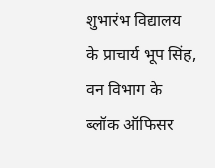शुभारंभ विद्यालय के प्राचार्य भूप सिंह, वन विभाग के ब्लॉक ऑफिसर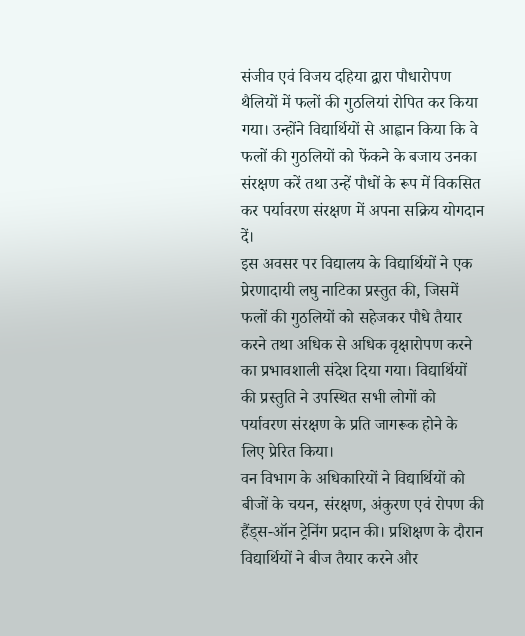संजीव एवं विजय दहिया द्वारा पौधारोपण थैलियों में फलों की गुठलियां रोपित कर किया गया। उन्होंने विद्यार्थियों से आह्वान किया कि वे फलों की गुठलियों को फेंकने के बजाय उनका संरक्षण करें तथा उन्हें पौधों के रूप में विकसित कर पर्यावरण संरक्षण में अपना सक्रिय योगदान दें।
इस अवसर पर विद्यालय के विद्यार्थियों ने एक प्रेरणादायी लघु नाटिका प्रस्तुत की, जिसमें फलों की गुठलियों को सहेजकर पौधे तैयार करने तथा अधिक से अधिक वृक्षारोपण करने का प्रभावशाली संदेश दिया गया। विद्यार्थियों की प्रस्तुति ने उपस्थित सभी लोगों को पर्यावरण संरक्षण के प्रति जागरूक होने के लिए प्रेरित किया।
वन विभाग के अधिकारियों ने विद्यार्थियों को बीजों के चयन, संरक्षण, अंकुरण एवं रोपण की हैंड्स-ऑन ट्रेनिंग प्रदान की। प्रशिक्षण के दौरान विद्यार्थियों ने बीज तैयार करने और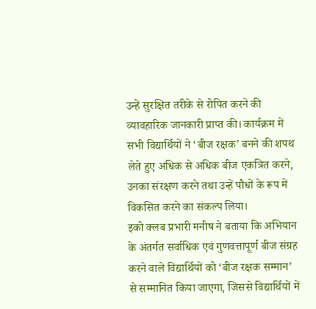उन्हें सुरक्षित तरीके से रोपित करने की व्यावहारिक जानकारी प्राप्त की। कार्यक्रम में सभी विद्यार्थियों ने ‘बीज रक्षक’ बनने की शपथ लेते हुए अधिक से अधिक बीज एकत्रित करने, उनका संरक्षण करने तथा उन्हें पौधों के रूप में विकसित करने का संकल्प लिया।
इको क्लब प्रभारी मनीष ने बताया कि अभियान के अंतर्गत सर्वाधिक एवं गुणवत्तापूर्ण बीज संग्रह करने वाले विद्यार्थियों को ‘बीज रक्षक सम्मान’ से सम्मानित किया जाएगा, जिससे विद्यार्थियों में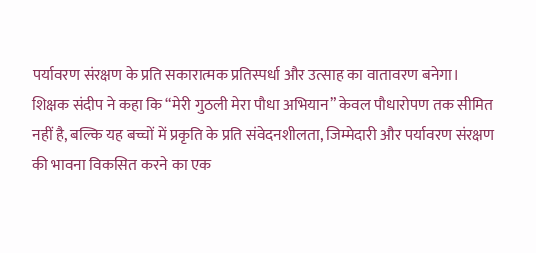पर्यावरण संरक्षण के प्रति सकारात्मक प्रतिस्पर्धा और उत्साह का वातावरण बनेगा।
शिक्षक संदीप ने कहा कि “मेरी गुठली मेरा पौधा अभियान” केवल पौधारोपण तक सीमित नहीं है, बल्कि यह बच्चों में प्रकृति के प्रति संवेदनशीलता, जिम्मेदारी और पर्यावरण संरक्षण की भावना विकसित करने का एक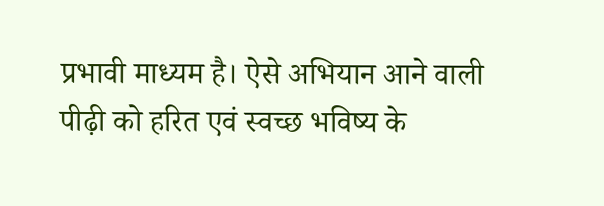प्रभावी माध्यम है। ऐसे अभियान आने वाली पीढ़ी को हरित एवं स्वच्छ भविष्य के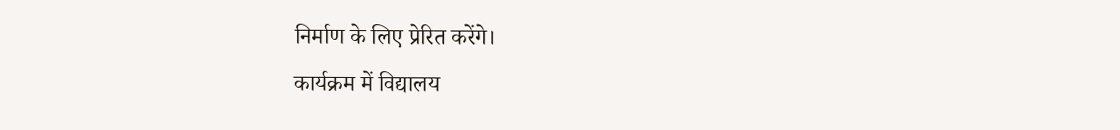निर्माण के लिए प्रेरित करेंगे।
कार्यक्रम में विद्यालय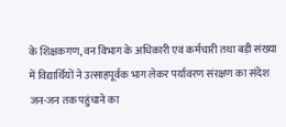के शिक्षकगण, वन विभाग के अधिकारी एवं कर्मचारी तथा बड़ी संख्या में विद्यार्थियों ने उत्साहपूर्वक भाग लेकर पर्यावरण संरक्षण का संदेश जन-जन तक पहुंचाने का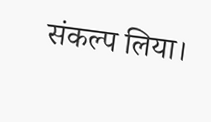संकल्प लिया।